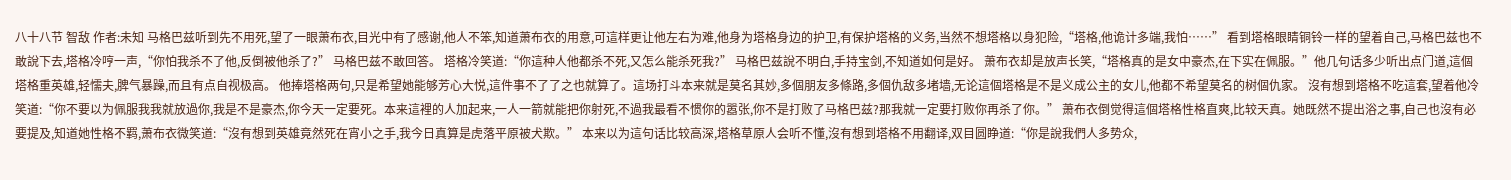八十八节 智敌 作者:未知 马格巴兹听到先不用死,望了一眼萧布衣,目光中有了感谢,他人不笨,知道萧布衣的用意,可這样更让他左右为难,他身为塔格身边的护卫,有保护塔格的义务,当然不想塔格以身犯险,“塔格,他诡计多端,我怕……” 看到塔格眼睛铜铃一样的望着自己,马格巴兹也不敢說下去,塔格冷哼一声,“你怕我杀不了他,反倒被他杀了?” 马格巴兹不敢回答。 塔格冷笑道:“你這种人他都杀不死,又怎么能杀死我?” 马格巴兹說不明白,手持宝剑,不知道如何是好。 萧布衣却是放声长笑,“塔格真的是女中豪杰,在下实在佩服。”他几句话多少听出点门道,這個塔格重英雄,轻懦夫,脾气暴躁,而且有点自视极高。 他捧塔格两句,只是希望她能够芳心大悦,這件事不了了之也就算了。這场打斗本来就是莫名其妙,多個朋友多條路,多個仇敌多堵墙,无论這個塔格是不是义成公主的女儿,他都不希望莫名的树個仇家。 沒有想到塔格不吃這套,望着他冷笑道:“你不要以为佩服我我就放過你,我是不是豪杰,你今天一定要死。本来這裡的人加起来,一人一箭就能把你射死,不過我最看不惯你的嚣张,你不是打败了马格巴兹?那我就一定要打败你再杀了你。” 萧布衣倒觉得這個塔格性格直爽,比较天真。她既然不提出浴之事,自己也沒有必要提及,知道她性格不羁,萧布衣微笑道:“沒有想到英雄竟然死在宵小之手,我今日真算是虎落平原被犬欺。” 本来以为這句话比较高深,塔格草原人会听不懂,沒有想到塔格不用翻译,双目圆睁道:“你是說我們人多势众,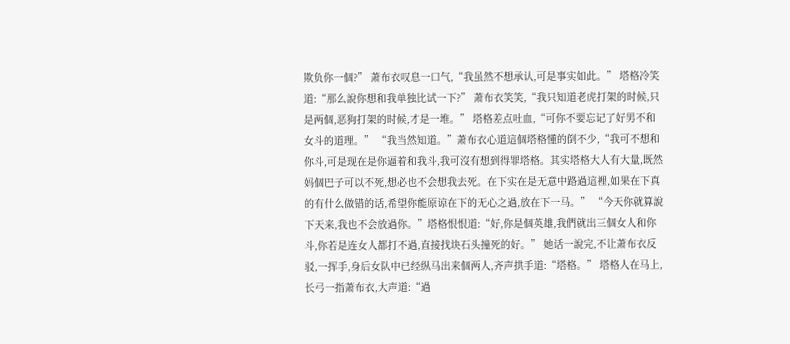欺负你一個?” 萧布衣叹息一口气,“我虽然不想承认,可是事实如此。” 塔格冷笑道:“那么說你想和我单独比试一下?” 萧布衣笑笑,“我只知道老虎打架的时候,只是两個,恶狗打架的时候,才是一堆。” 塔格差点吐血,“可你不要忘记了好男不和女斗的道理。” “我当然知道。”萧布衣心道這個塔格懂的倒不少,“我可不想和你斗,可是现在是你逼着和我斗,我可沒有想到得罪塔格。其实塔格大人有大量,既然妈個巴子可以不死,想必也不会想我去死。在下实在是无意中路過這裡,如果在下真的有什么做错的话,希望你能原谅在下的无心之過,放在下一马。” “今天你就算說下天来,我也不会放過你。”塔格恨恨道:“好,你是個英雄,我們就出三個女人和你斗,你若是连女人都打不過,直接找块石头撞死的好。” 她话一說完,不让萧布衣反驳,一挥手,身后女队中已经纵马出来個两人,齐声拱手道:“塔格。” 塔格人在马上,长弓一指萧布衣,大声道:“過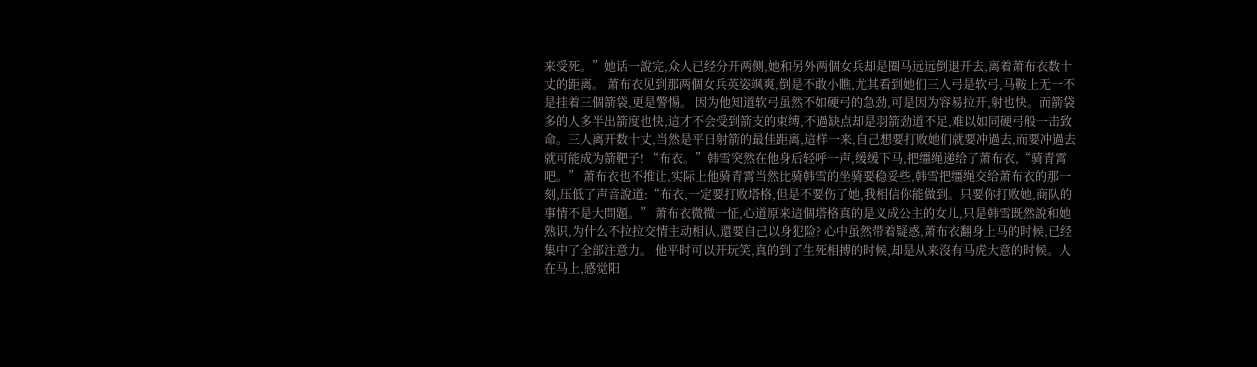来受死。”她话一說完,众人已经分开两侧,她和另外两個女兵却是圈马远远倒退开去,离着萧布衣数十丈的距离。 萧布衣见到那两個女兵英姿飒爽,倒是不敢小瞧,尤其看到她们三人弓是软弓,马鞍上无一不是挂着三個箭袋,更是警惕。 因为他知道软弓虽然不如硬弓的急劲,可是因为容易拉开,射也快。而箭袋多的人多半出箭度也快,這才不会受到箭支的束缚,不過缺点却是羽箭劲道不足,难以如同硬弓般一击致命。三人离开数十丈,当然是平日射箭的最佳距离,這样一来,自己想要打败她们就要冲過去,而要冲過去就可能成为箭靶子! “布衣。”韩雪突然在他身后轻呼一声,缓缓下马,把缰绳递给了萧布衣,“骑青霄吧。” 萧布衣也不推让,实际上他骑青霄当然比骑韩雪的坐骑要稳妥些,韩雪把缰绳交给萧布衣的那一刻,压低了声音說道:“布衣,一定要打败塔格,但是不要伤了她,我相信你能做到。只要你打败她,商队的事情不是大問題。” 萧布衣微微一怔,心道原来這個塔格真的是义成公主的女儿,只是韩雪既然說和她熟识,为什么不拉拉交情主动相认,還要自己以身犯险? 心中虽然带着疑惑,萧布衣翻身上马的时候,已经集中了全部注意力。 他平时可以开玩笑,真的到了生死相搏的时候,却是从来沒有马虎大意的时候。人在马上,感觉阳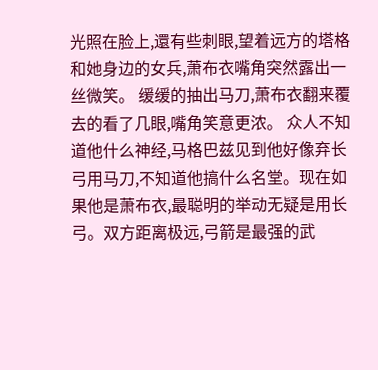光照在脸上,還有些刺眼,望着远方的塔格和她身边的女兵,萧布衣嘴角突然露出一丝微笑。 缓缓的抽出马刀,萧布衣翻来覆去的看了几眼,嘴角笑意更浓。 众人不知道他什么神经,马格巴兹见到他好像弃长弓用马刀,不知道他搞什么名堂。现在如果他是萧布衣,最聪明的举动无疑是用长弓。双方距离极远,弓箭是最强的武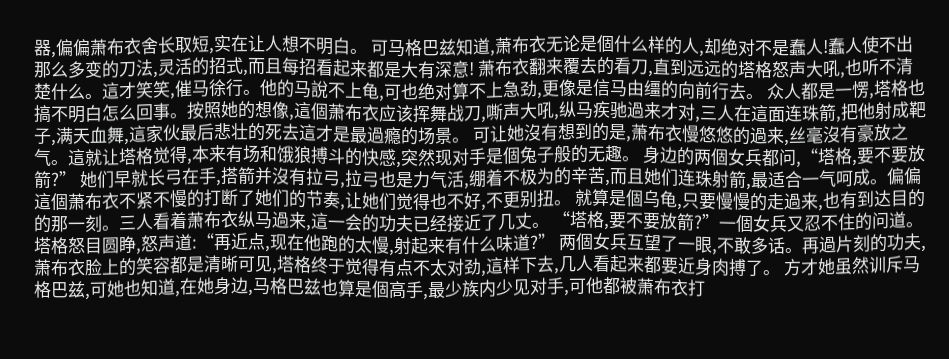器,偏偏萧布衣舍长取短,实在让人想不明白。 可马格巴兹知道,萧布衣无论是個什么样的人,却绝对不是蠢人!蠢人使不出那么多变的刀法,灵活的招式,而且每招看起来都是大有深意! 萧布衣翻来覆去的看刀,直到远远的塔格怒声大吼,也听不清楚什么。這才笑笑,催马徐行。他的马說不上龟,可也绝对算不上急劲,更像是信马由缰的向前行去。 众人都是一愣,塔格也搞不明白怎么回事。按照她的想像,這個萧布衣应该挥舞战刀,嘶声大吼,纵马疾驰過来才对,三人在這面连珠箭,把他射成靶子,满天血舞,這家伙最后悲壮的死去這才是最過瘾的场景。 可让她沒有想到的是,萧布衣慢悠悠的過来,丝毫沒有豪放之气。這就让塔格觉得,本来有场和饿狼搏斗的快感,突然现对手是個兔子般的无趣。 身边的两個女兵都问,“塔格,要不要放箭?” 她们早就长弓在手,搭箭并沒有拉弓,拉弓也是力气活,绷着不极为的辛苦,而且她们连珠射箭,最适合一气呵成。偏偏這個萧布衣不紧不慢的打断了她们的节奏,让她们觉得也不好,不更别扭。 就算是個乌龟,只要慢慢的走過来,也有到达目的的那一刻。三人看着萧布衣纵马過来,這一会的功夫已经接近了几丈。 “塔格,要不要放箭?”一個女兵又忍不住的问道。 塔格怒目圆睁,怒声道:“再近点,现在他跑的太慢,射起来有什么味道?” 两個女兵互望了一眼,不敢多话。再過片刻的功夫,萧布衣脸上的笑容都是清晰可见,塔格终于觉得有点不太对劲,這样下去,几人看起来都要近身肉搏了。 方才她虽然训斥马格巴兹,可她也知道,在她身边,马格巴兹也算是個高手,最少族内少见对手,可他都被萧布衣打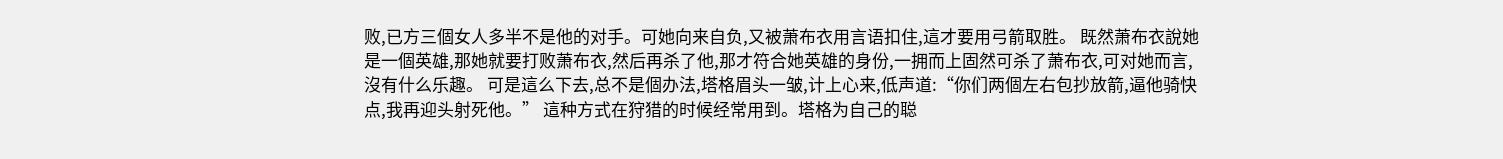败,已方三個女人多半不是他的对手。可她向来自负,又被萧布衣用言语扣住,這才要用弓箭取胜。 既然萧布衣說她是一個英雄,那她就要打败萧布衣,然后再杀了他,那才符合她英雄的身份,一拥而上固然可杀了萧布衣,可对她而言,沒有什么乐趣。 可是這么下去,总不是個办法,塔格眉头一皱,计上心来,低声道:“你们两個左右包抄放箭,逼他骑快点,我再迎头射死他。” 這种方式在狩猎的时候经常用到。塔格为自己的聪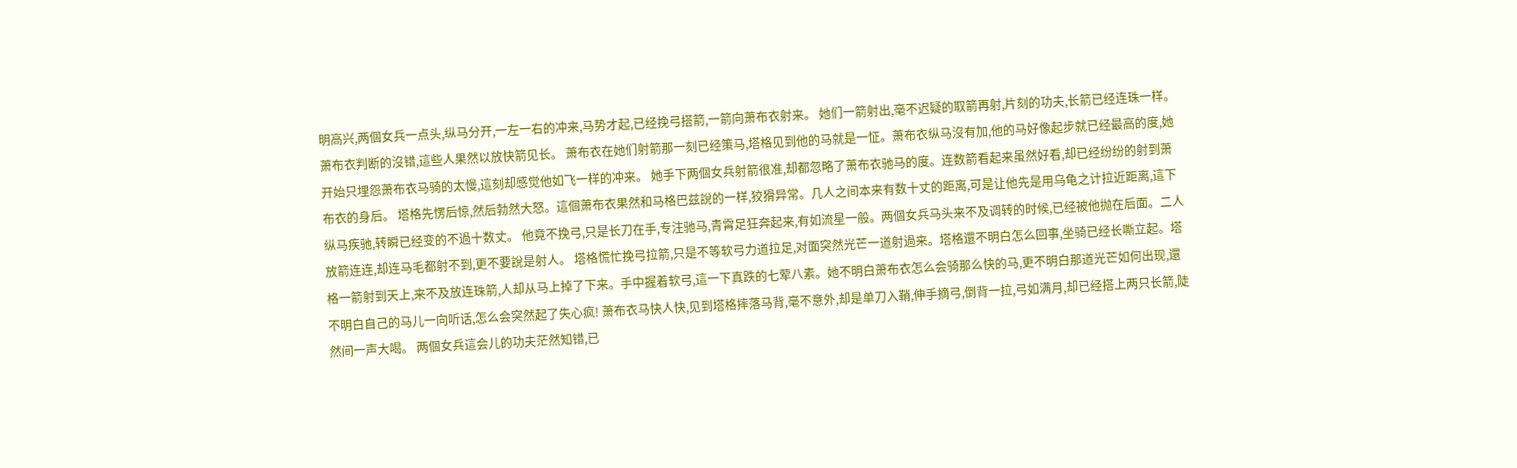明高兴,两個女兵一点头,纵马分开,一左一右的冲来,马势才起,已经挽弓搭箭,一箭向萧布衣射来。 她们一箭射出,毫不迟疑的取箭再射,片刻的功夫,长箭已经连珠一样。萧布衣判断的沒错,這些人果然以放快箭见长。 萧布衣在她们射箭那一刻已经策马,塔格见到他的马就是一怔。萧布衣纵马沒有加,他的马好像起步就已经最高的度,她开始只埋怨萧布衣马骑的太慢,這刻却感觉他如飞一样的冲来。 她手下两個女兵射箭很准,却都忽略了萧布衣驰马的度。连数箭看起来虽然好看,却已经纷纷的射到萧布衣的身后。 塔格先愣后惊,然后勃然大怒。這個萧布衣果然和马格巴兹說的一样,狡猾异常。几人之间本来有数十丈的距离,可是让他先是用乌龟之计拉近距离,這下纵马疾驰,转瞬已经变的不過十数丈。 他竟不挽弓,只是长刀在手,专注驰马,青霄足狂奔起来,有如流星一般。两個女兵马头来不及调转的时候,已经被他抛在后面。二人放箭连连,却连马毛都射不到,更不要說是射人。 塔格慌忙挽弓拉箭,只是不等软弓力道拉足,对面突然光芒一道射過来。塔格還不明白怎么回事,坐骑已经长嘶立起。塔格一箭射到天上,来不及放连珠箭,人却从马上掉了下来。手中握着软弓,這一下真跌的七荤八素。她不明白萧布衣怎么会骑那么快的马,更不明白那道光芒如何出现,還不明白自己的马儿一向听话,怎么会突然起了失心疯! 萧布衣马快人快,见到塔格摔落马背,毫不意外,却是单刀入鞘,伸手摘弓,倒背一拉,弓如满月,却已经搭上两只长箭,陡然间一声大喝。 两個女兵這会儿的功夫茫然知错,已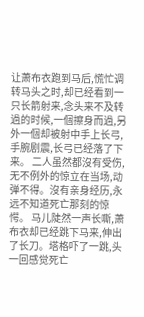让萧布衣跑到马后,慌忙调转马头之时,却已经看到一只长箭射来,念头来不及转過的时候,一個擦身而過,另外一個却被射中手上长弓,手腕剧震,长弓已经落了下来。 二人虽然都沒有受伤,无不例外的惊立在当场,动弹不得。沒有亲身经历,永远不知道死亡那刻的惊愕。 马儿陡然一声长嘶,萧布衣却已经跳下马来,伸出了长刀。塔格吓了一跳,头一回感觉死亡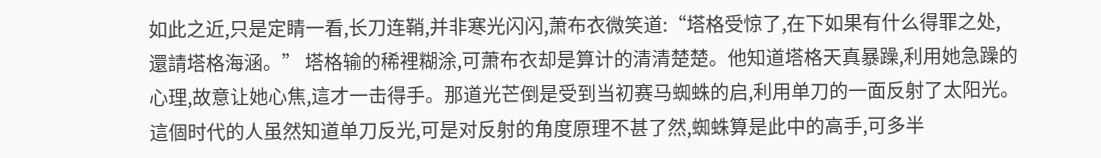如此之近,只是定睛一看,长刀连鞘,并非寒光闪闪,萧布衣微笑道:“塔格受惊了,在下如果有什么得罪之处,還請塔格海涵。” 塔格输的稀裡糊涂,可萧布衣却是算计的清清楚楚。他知道塔格天真暴躁,利用她急躁的心理,故意让她心焦,這才一击得手。那道光芒倒是受到当初赛马蜘蛛的启,利用单刀的一面反射了太阳光。 這個时代的人虽然知道单刀反光,可是对反射的角度原理不甚了然,蜘蛛算是此中的高手,可多半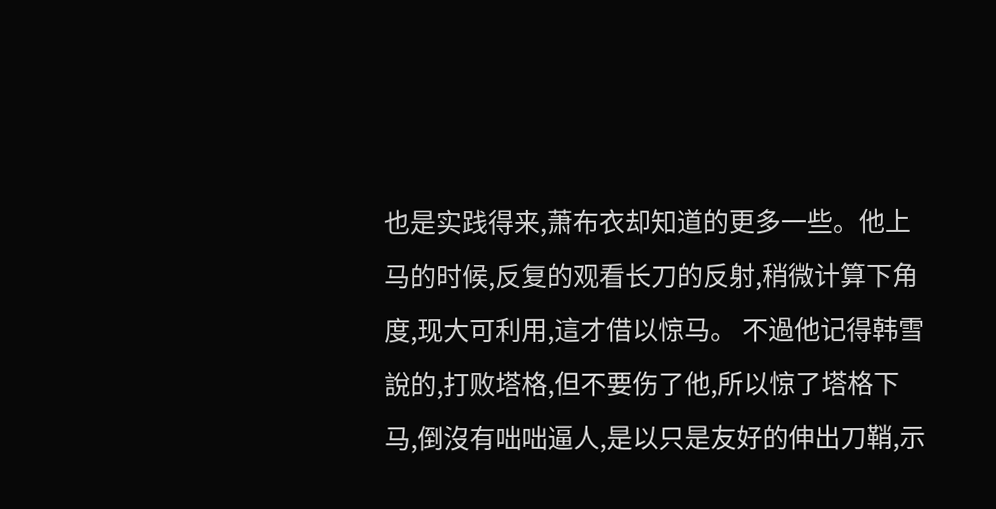也是实践得来,萧布衣却知道的更多一些。他上马的时候,反复的观看长刀的反射,稍微计算下角度,现大可利用,這才借以惊马。 不過他记得韩雪說的,打败塔格,但不要伤了他,所以惊了塔格下马,倒沒有咄咄逼人,是以只是友好的伸出刀鞘,示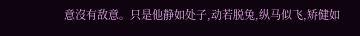意沒有敌意。只是他静如处子,动若脱兔,纵马似飞,矫健如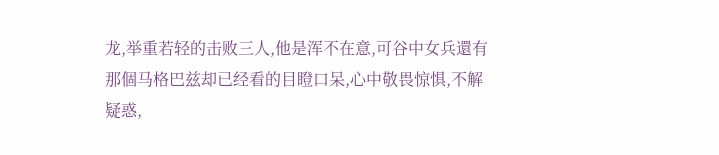龙,举重若轻的击败三人,他是浑不在意,可谷中女兵還有那個马格巴兹却已经看的目瞪口呆,心中敬畏惊惧,不解疑惑,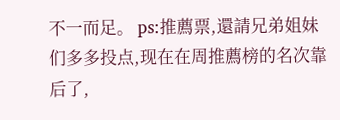不一而足。 ps:推薦票,還請兄弟姐妹们多多投点,现在在周推薦榜的名次靠后了,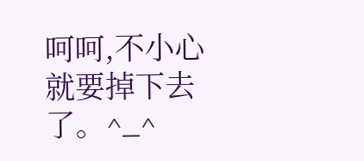呵呵,不小心就要掉下去了。^_^